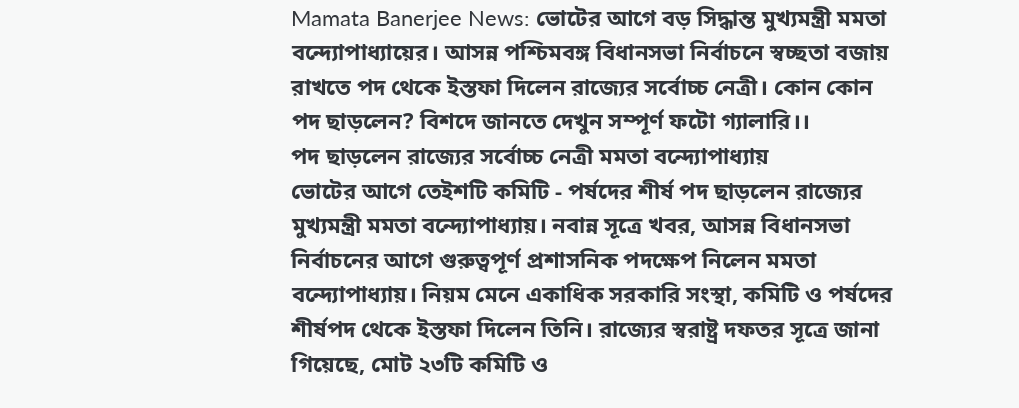Mamata Banerjee News: ভোটের আগে বড় সিদ্ধান্ত মুখ্যমন্ত্রী মমতা বন্দ্যোপাধ্যায়ের। আসন্ন পশ্চিমবঙ্গ বিধানসভা নির্বাচনে স্বচ্ছতা বজায় রাখতে পদ থেকে ইস্তফা দিলেন রাজ্যের সর্বোচ্চ নেত্রী। কোন কোন পদ ছাড়লেন? বিশদে জানতে দেখুন সম্পূর্ণ ফটো গ্যালারি।।
পদ ছাড়লেন রাজ্যের সর্বোচ্চ নেত্রী মমতা বন্দ্যোপাধ্যায়
ভোটের আগে তেইশটি কমিটি - পর্ষদের শীর্ষ পদ ছাড়লেন রাজ্যের মুখ্যমন্ত্রী মমতা বন্দ্যোপাধ্যায়। নবান্ন সূত্রে খবর, আসন্ন বিধানসভা নির্বাচনের আগে গুরুত্বপূর্ণ প্রশাসনিক পদক্ষেপ নিলেন মমতা বন্দ্যোপাধ্যায়। নিয়ম মেনে একাধিক সরকারি সংস্থা, কমিটি ও পর্ষদের শীর্ষপদ থেকে ইস্তফা দিলেন তিনি। রাজ্যের স্বরাষ্ট্র দফতর সূত্রে জানা গিয়েছে, মোট ২৩টি কমিটি ও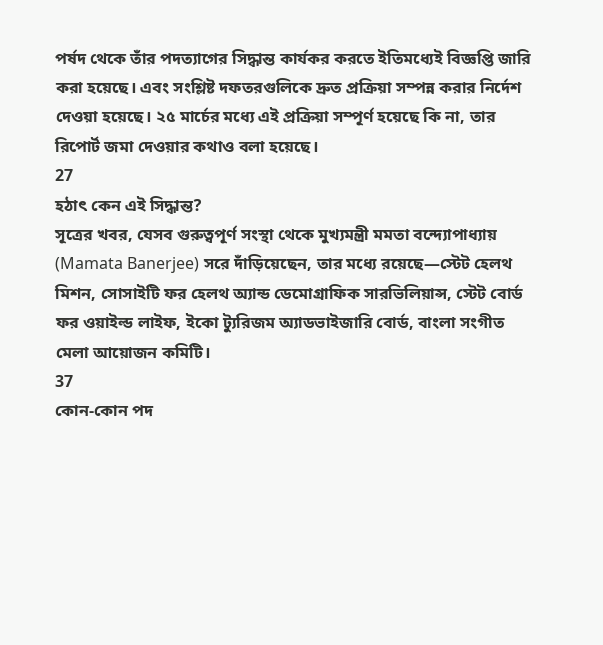পর্ষদ থেকে তাঁর পদত্যাগের সিদ্ধান্ত কার্যকর করতে ইতিমধ্যেই বিজ্ঞপ্তি জারি করা হয়েছে। এবং সংশ্লিষ্ট দফতরগুলিকে দ্রুত প্রক্রিয়া সম্পন্ন করার নির্দেশ দেওয়া হয়েছে। ২৫ মার্চের মধ্যে এই প্রক্রিয়া সম্পূর্ণ হয়েছে কি না, তার রিপোর্ট জমা দেওয়ার কথাও বলা হয়েছে।
27
হঠাৎ কেন এই সিদ্ধান্ত?
সূত্রের খবর, যেসব গুরুত্বপূর্ণ সংস্থা থেকে মুখ্যমন্ত্রী মমতা বন্দ্যোপাধ্যায় (Mamata Banerjee) সরে দাঁড়িয়েছেন, তার মধ্যে রয়েছে—স্টেট হেলথ মিশন, সোসাইটি ফর হেলথ অ্যান্ড ডেমোগ্রাফিক সারভিলিয়ান্স, স্টেট বোর্ড ফর ওয়াইল্ড লাইফ, ইকো ট্যুরিজম অ্যাডভাইজারি বোর্ড, বাংলা সংগীত মেলা আয়োজন কমিটি।
37
কোন-কোন পদ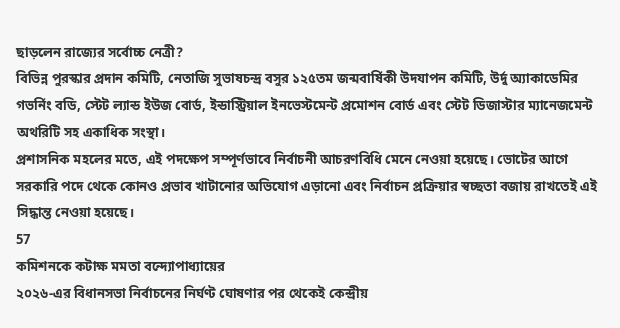ছাড়লেন রাজ্যের সর্বোচ্চ নেত্রী?
বিভিন্ন পুরস্কার প্রদান কমিটি, নেতাজি সুভাষচন্দ্র বসুর ১২৫তম জন্মবার্ষিকী উদযাপন কমিটি, উর্দু অ্যাকাডেমির গভর্নিং বডি, স্টেট ল্যান্ড ইউজ বোর্ড, ইন্ডাস্ট্রিয়াল ইনভেস্টমেন্ট প্রমোশন বোর্ড এবং স্টেট ডিজাস্টার ম্যানেজমেন্ট অথরিটি সহ একাধিক সংস্থা।
প্রশাসনিক মহলের মতে, এই পদক্ষেপ সম্পূর্ণভাবে নির্বাচনী আচরণবিধি মেনে নেওয়া হয়েছে। ভোটের আগে সরকারি পদে থেকে কোনও প্রভাব খাটানোর অভিযোগ এড়ানো এবং নির্বাচন প্রক্রিয়ার স্বচ্ছতা বজায় রাখতেই এই সিদ্ধান্ত নেওয়া হয়েছে।
57
কমিশনকে কটাক্ষ মমতা বন্দ্যোপাধ্যায়ের
২০২৬-এর বিধানসভা নির্বাচনের নির্ঘণ্ট ঘোষণার পর থেকেই কেন্দ্রীয়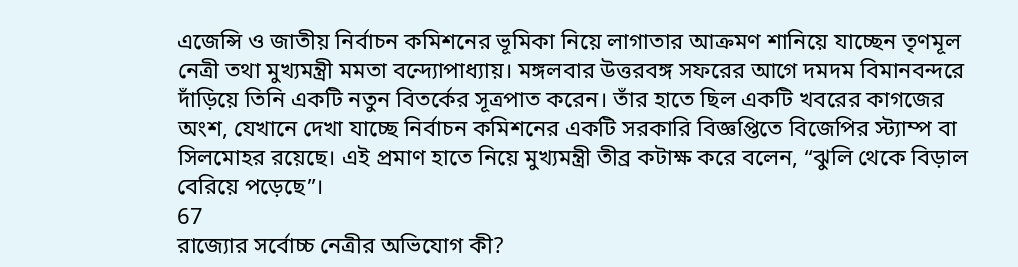এজেন্সি ও জাতীয় নির্বাচন কমিশনের ভূমিকা নিয়ে লাগাতার আক্রমণ শানিয়ে যাচ্ছেন তৃণমূল নেত্রী তথা মুখ্যমন্ত্রী মমতা বন্দ্যোপাধ্যায়। মঙ্গলবার উত্তরবঙ্গ সফরের আগে দমদম বিমানবন্দরে দাঁড়িয়ে তিনি একটি নতুন বিতর্কের সূত্রপাত করেন। তাঁর হাতে ছিল একটি খবরের কাগজের অংশ, যেখানে দেখা যাচ্ছে নির্বাচন কমিশনের একটি সরকারি বিজ্ঞপ্তিতে বিজেপির স্ট্যাম্প বা সিলমোহর রয়েছে। এই প্রমাণ হাতে নিয়ে মুখ্যমন্ত্রী তীব্র কটাক্ষ করে বলেন, “ঝুলি থেকে বিড়াল বেরিয়ে পড়েছে”।
67
রাজ্যোর সর্বোচ্চ নেত্রীর অভিযোগ কী?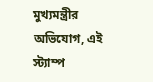মুখ্যমন্ত্রীর অভিযোগ, এই স্ট্যাম্প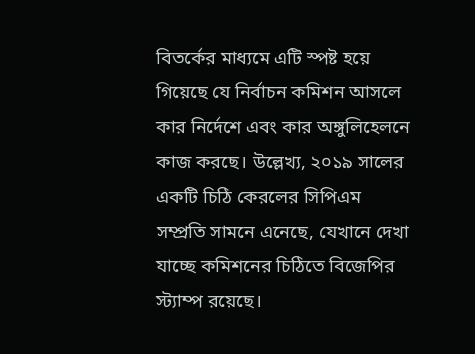বিতর্কের মাধ্যমে এটি স্পষ্ট হয়ে গিয়েছে যে নির্বাচন কমিশন আসলে কার নির্দেশে এবং কার অঙ্গুলিহেলনে কাজ করছে। উল্লেখ্য, ২০১৯ সালের একটি চিঠি কেরলের সিপিএম সম্প্রতি সামনে এনেছে, যেখানে দেখা যাচ্ছে কমিশনের চিঠিতে বিজেপির স্ট্যাম্প রয়েছে।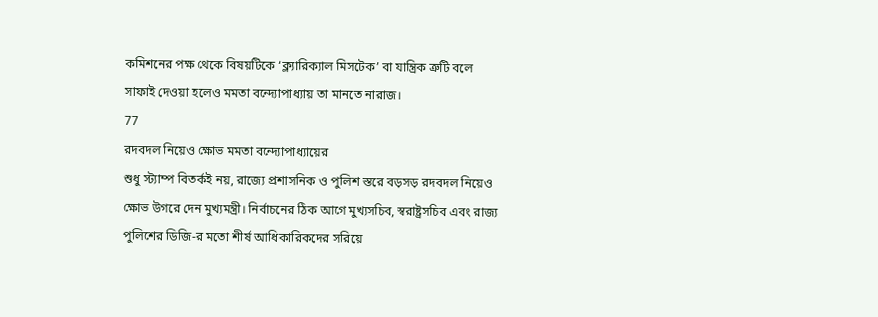কমিশনের পক্ষ থেকে বিষয়টিকে ‘ক্ল্যারিক্যাল মিসটেক’ বা যান্ত্রিক ত্রুটি বলে সাফাই দেওয়া হলেও মমতা বন্দ্যোপাধ্যায় তা মানতে নারাজ।
77
রদবদল নিয়েও ক্ষোভ মমতা বন্দ্যোপাধ্যায়ের
শুধু স্ট্যাম্প বিতর্কই নয়, রাজ্যে প্রশাসনিক ও পুলিশ স্তরে বড়সড় রদবদল নিয়েও ক্ষোভ উগরে দেন মুখ্যমন্ত্রী। নির্বাচনের ঠিক আগে মুখ্যসচিব, স্বরাষ্ট্রসচিব এবং রাজ্য পুলিশের ডিজি-র মতো শীর্ষ আধিকারিকদের সরিয়ে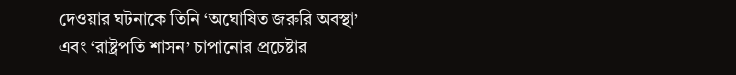দেওয়ার ঘটনাকে তিনি ‘অঘোষিত জরুরি অবস্থা’ এবং ‘রাষ্ট্রপতি শাসন’ চাপানোর প্রচেষ্টার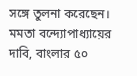সঙ্গে তুলনা করেছেন। মমতা বন্দ্যোপাধ্যায়ের দাবি, বাংলার ৫০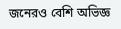জনেরও বেশি অভিজ্ঞ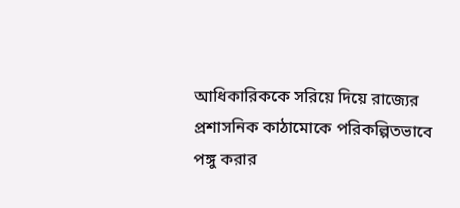আধিকারিককে সরিয়ে দিয়ে রাজ্যের প্রশাসনিক কাঠামোকে পরিকল্পিতভাবে পঙ্গু করার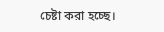চেষ্টা করা হচ্ছে।